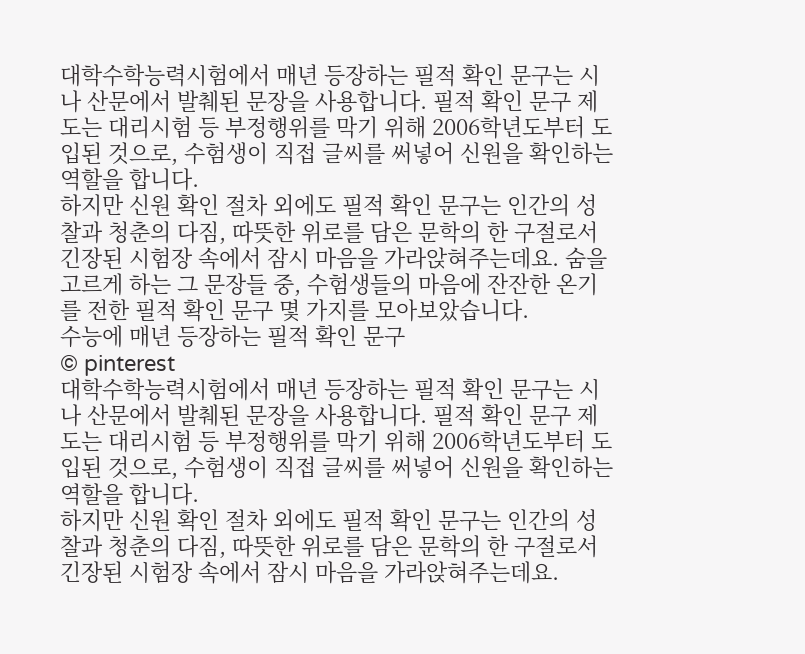대학수학능력시험에서 매년 등장하는 필적 확인 문구는 시나 산문에서 발췌된 문장을 사용합니다. 필적 확인 문구 제도는 대리시험 등 부정행위를 막기 위해 2006학년도부터 도입된 것으로, 수험생이 직접 글씨를 써넣어 신원을 확인하는 역할을 합니다.
하지만 신원 확인 절차 외에도 필적 확인 문구는 인간의 성찰과 청춘의 다짐, 따뜻한 위로를 담은 문학의 한 구절로서 긴장된 시험장 속에서 잠시 마음을 가라앉혀주는데요. 숨을 고르게 하는 그 문장들 중, 수험생들의 마음에 잔잔한 온기를 전한 필적 확인 문구 몇 가지를 모아보았습니다.
수능에 매년 등장하는 필적 확인 문구
© pinterest
대학수학능력시험에서 매년 등장하는 필적 확인 문구는 시나 산문에서 발췌된 문장을 사용합니다. 필적 확인 문구 제도는 대리시험 등 부정행위를 막기 위해 2006학년도부터 도입된 것으로, 수험생이 직접 글씨를 써넣어 신원을 확인하는 역할을 합니다.
하지만 신원 확인 절차 외에도 필적 확인 문구는 인간의 성찰과 청춘의 다짐, 따뜻한 위로를 담은 문학의 한 구절로서 긴장된 시험장 속에서 잠시 마음을 가라앉혀주는데요.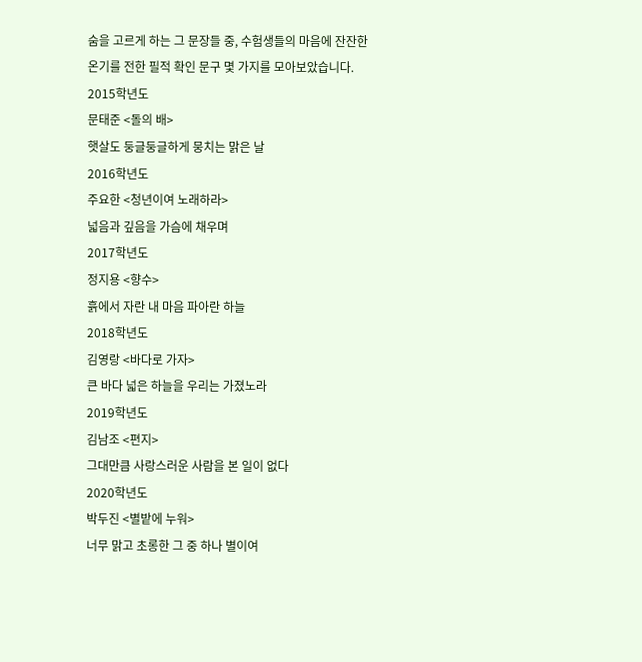숨을 고르게 하는 그 문장들 중, 수험생들의 마음에 잔잔한 온기를 전한 필적 확인 문구 몇 가지를 모아보았습니다.
2015학년도
문태준 <돌의 배>
햇살도 둥글둥글하게 뭉치는 맑은 날
2016학년도
주요한 <청년이여 노래하라>
넓음과 깊음을 가슴에 채우며
2017학년도
정지용 <향수>
흙에서 자란 내 마음 파아란 하늘
2018학년도
김영랑 <바다로 가자>
큰 바다 넓은 하늘을 우리는 가졌노라
2019학년도
김남조 <편지>
그대만큼 사랑스러운 사람을 본 일이 없다
2020학년도
박두진 <별밭에 누워>
너무 맑고 초롱한 그 중 하나 별이여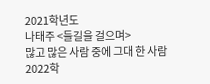2021학년도
나태주 <들길을 걸으며>
많고 많은 사람 중에 그대 한 사람
2022학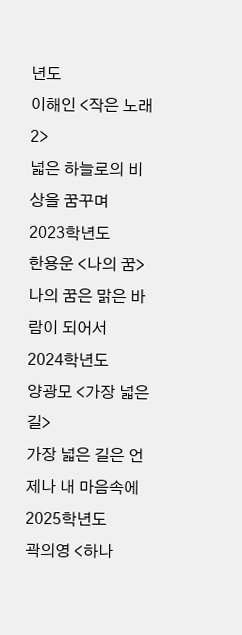년도
이해인 <작은 노래 2>
넓은 하늘로의 비상을 꿈꾸며
2023학년도
한용운 <나의 꿈>
나의 꿈은 맑은 바람이 되어서
2024학년도
양광모 <가장 넓은 길>
가장 넓은 길은 언제나 내 마음속에
2025학년도
곽의영 <하나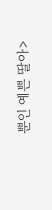뿐인 예쁜 딸아>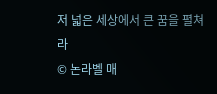저 넓은 세상에서 큰 꿈을 펼쳐라
© 논라벨 매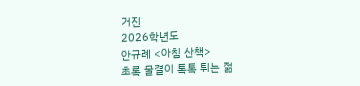거진
2026학년도
안규례 <아침 산책>
초록 물결이 톡톡 튀는 젊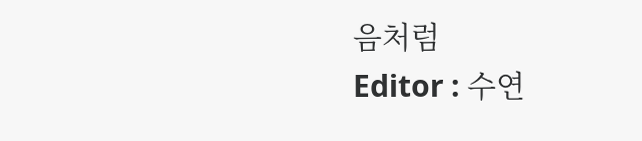음처럼
Editor : 수연